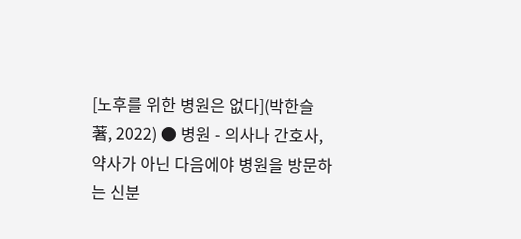[노후를 위한 병원은 없다](박한슬 著, 2022) ● 병원 - 의사나 간호사, 약사가 아닌 다음에야 병원을 방문하는 신분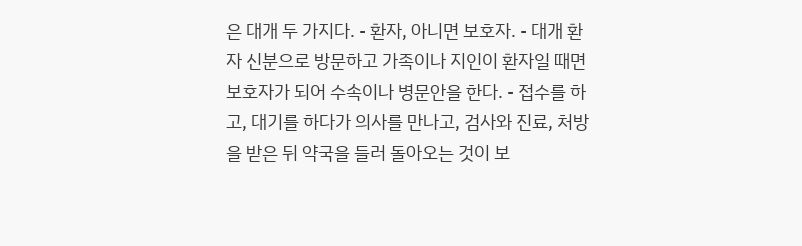은 대개 두 가지다. - 환자, 아니면 보호자. - 대개 환자 신분으로 방문하고 가족이나 지인이 환자일 때면 보호자가 되어 수속이나 병문안을 한다. - 접수를 하고, 대기를 하다가 의사를 만나고, 검사와 진료, 처방을 받은 뒤 약국을 들러 돌아오는 것이 보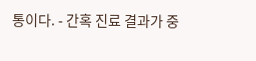통이다. - 간혹 진료 결과가 중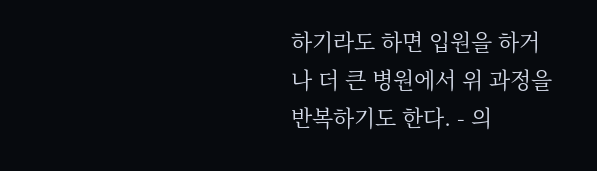하기라도 하면 입원을 하거나 더 큰 병원에서 위 과정을 반복하기도 한다. - 의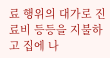료 행위의 대가로 진료비 등등을 지불하고 집에 나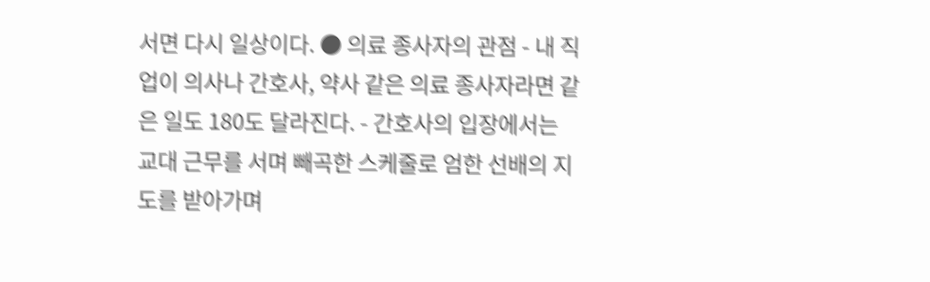서면 다시 일상이다. ● 의료 종사자의 관점 - 내 직업이 의사나 간호사, 약사 같은 의료 종사자라면 같은 일도 180도 달라진다. - 간호사의 입장에서는 교대 근무를 서며 빼곡한 스케줄로 엄한 선배의 지도를 받아가며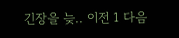긴장을 늦.. 이전 1 다음